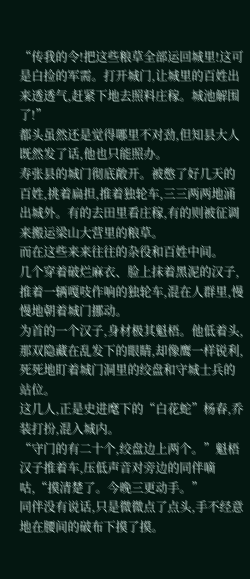“传我的令!把这些粮草全部运回城里!这可是白捡的军需。打开城门,让城里的百姓出来透透气,赶紧下地去照料庄稼。城池解围了!”
都头虽然还是觉得哪里不对劲,但知县大人既然发了话,他也只能照办。
寿张县的城门彻底敞开。被憋了好几天的百姓,挑着扁担,推着独轮车,三三两两地涌出城外。有的去田里看庄稼,有的则被征调来搬运梁山大营里的粮草。
而在这些来来往往的杂役和百姓中间。
几个穿着破烂麻衣、脸上抹着黑泥的汉子,推着一辆嘎吱作响的独轮车,混在人群里,慢慢地朝着城门挪动。
为首的一个汉子,身材极其魁梧。他低着头,那双隐藏在乱发下的眼睛,却像鹰一样锐利,死死地盯着城门洞里的绞盘和守城士兵的站位。
这几人,正是史进麾下的“白花蛇”杨春,乔装打扮,混入城内。
“守门的有二十个,绞盘边上两个。”魁梧汉子推着车,压低声音对旁边的同伴嘀咕,“摸清楚了。今晚三更动手。”
同伴没有说话,只是微微点了点头,手不经意地在腰间的破布下摸了摸。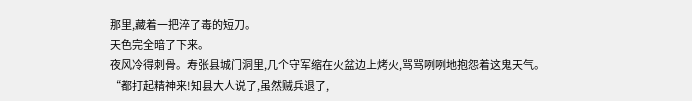那里,藏着一把淬了毒的短刀。
天色完全暗了下来。
夜风冷得刺骨。寿张县城门洞里,几个守军缩在火盆边上烤火,骂骂咧咧地抱怨着这鬼天气。
“都打起精神来!知县大人说了,虽然贼兵退了,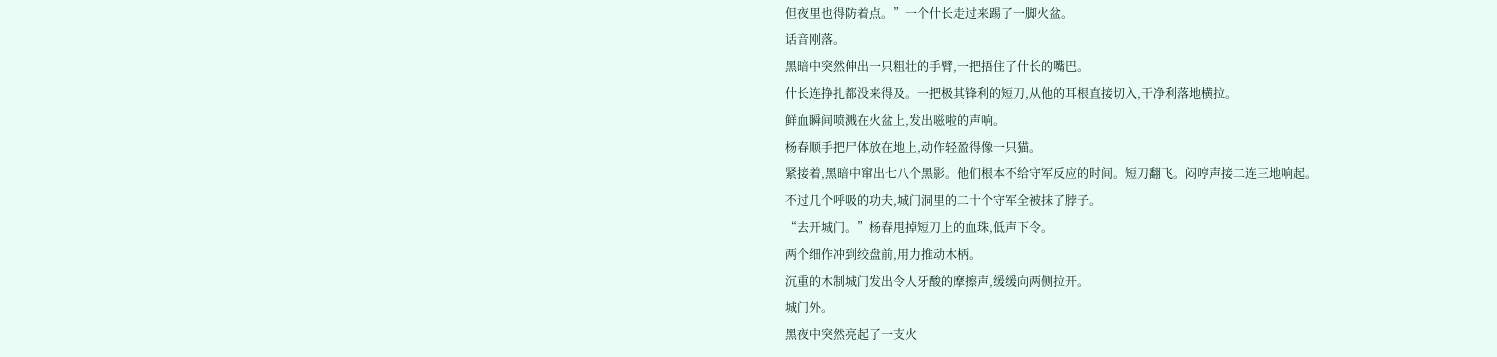但夜里也得防着点。”一个什长走过来踢了一脚火盆。
话音刚落。
黑暗中突然伸出一只粗壮的手臂,一把捂住了什长的嘴巴。
什长连挣扎都没来得及。一把极其锋利的短刀,从他的耳根直接切入,干净利落地横拉。
鲜血瞬间喷溅在火盆上,发出嗞啦的声响。
杨春顺手把尸体放在地上,动作轻盈得像一只猫。
紧接着,黑暗中窜出七八个黑影。他们根本不给守军反应的时间。短刀翻飞。闷哼声接二连三地响起。
不过几个呼吸的功夫,城门洞里的二十个守军全被抹了脖子。
“去开城门。”杨春甩掉短刀上的血珠,低声下令。
两个细作冲到绞盘前,用力推动木柄。
沉重的木制城门发出令人牙酸的摩擦声,缓缓向两侧拉开。
城门外。
黑夜中突然亮起了一支火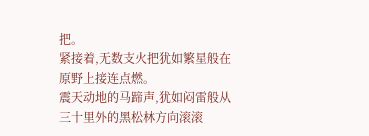把。
紧接着,无数支火把犹如繁星般在原野上接连点燃。
震天动地的马蹄声,犹如闷雷般从三十里外的黑松林方向滚滚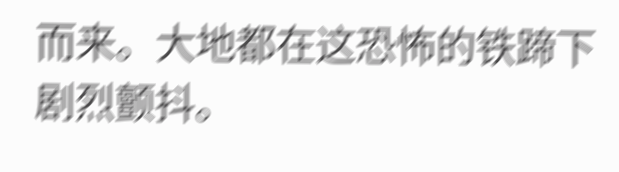而来。大地都在这恐怖的铁蹄下剧烈颤抖。